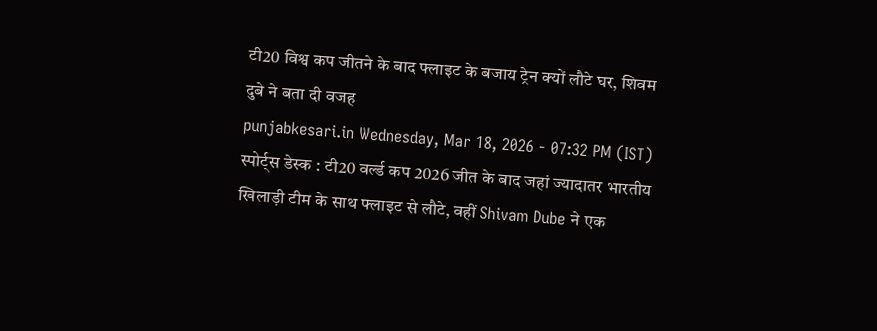टी20 विश्व कप जीतने के बाद फ्लाइट के बजाय ट्रेन क्यों लौटे घर, शिवम दुबे ने बता दी वजह
punjabkesari.in Wednesday, Mar 18, 2026 - 07:32 PM (IST)
स्पोर्ट्स डेस्क : टी20 वर्ल्ड कप 2026 जीत के बाद जहां ज्यादातर भारतीय खिलाड़ी टीम के साथ फ्लाइट से लौटे, वहीं Shivam Dube ने एक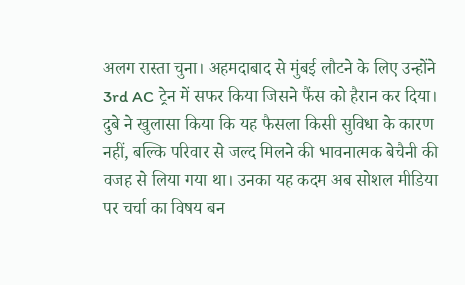अलग रास्ता चुना। अहमदाबाद से मुंबई लौटने के लिए उन्होंने 3rd AC ट्रेन में सफर किया जिसने फैंस को हैरान कर दिया। दुबे ने खुलासा किया कि यह फैसला किसी सुविधा के कारण नहीं, बल्कि परिवार से जल्द मिलने की भावनात्मक बेचैनी की वजह से लिया गया था। उनका यह कदम अब सोशल मीडिया पर चर्चा का विषय बन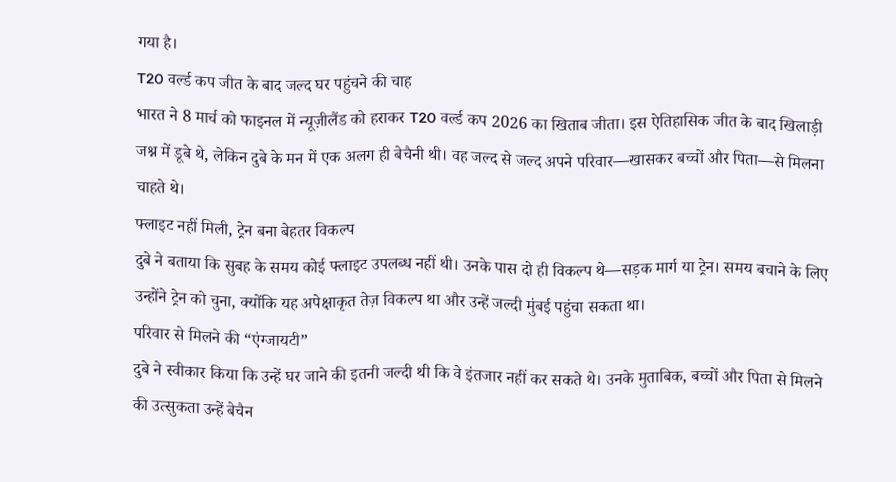गया है।
T20 वर्ल्ड कप जीत के बाद जल्द घर पहुंचने की चाह
भारत ने 8 मार्च को फाइनल में न्यूज़ीलैंड को हराकर T20 वर्ल्ड कप 2026 का खिताब जीता। इस ऐतिहासिक जीत के बाद खिलाड़ी जश्न में डूबे थे, लेकिन दुबे के मन में एक अलग ही बेचैनी थी। वह जल्द से जल्द अपने परिवार—खासकर बच्चों और पिता—से मिलना चाहते थे।
फ्लाइट नहीं मिली, ट्रेन बना बेहतर विकल्प
दुबे ने बताया कि सुबह के समय कोई फ्लाइट उपलब्ध नहीं थी। उनके पास दो ही विकल्प थे—सड़क मार्ग या ट्रेन। समय बचाने के लिए उन्होंने ट्रेन को चुना, क्योंकि यह अपेक्षाकृत तेज़ विकल्प था और उन्हें जल्दी मुंबई पहुंचा सकता था।
परिवार से मिलने की “एंग्जायटी”
दुबे ने स्वीकार किया कि उन्हें घर जाने की इतनी जल्दी थी कि वे इंतजार नहीं कर सकते थे। उनके मुताबिक, बच्चों और पिता से मिलने की उत्सुकता उन्हें बेचैन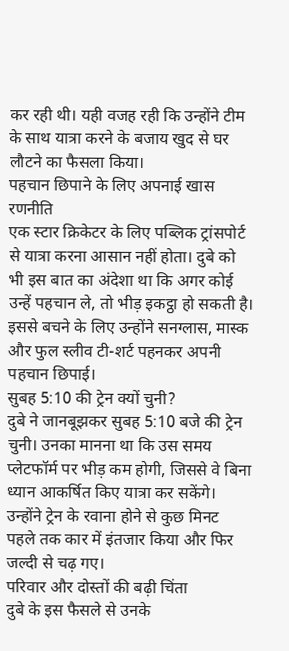कर रही थी। यही वजह रही कि उन्होंने टीम के साथ यात्रा करने के बजाय खुद से घर लौटने का फैसला किया।
पहचान छिपाने के लिए अपनाई खास रणनीति
एक स्टार क्रिकेटर के लिए पब्लिक ट्रांसपोर्ट से यात्रा करना आसान नहीं होता। दुबे को भी इस बात का अंदेशा था कि अगर कोई उन्हें पहचान ले, तो भीड़ इकट्ठा हो सकती है। इससे बचने के लिए उन्होंने सनग्लास, मास्क और फुल स्लीव टी-शर्ट पहनकर अपनी पहचान छिपाई।
सुबह 5:10 की ट्रेन क्यों चुनी?
दुबे ने जानबूझकर सुबह 5:10 बजे की ट्रेन चुनी। उनका मानना था कि उस समय प्लेटफॉर्म पर भीड़ कम होगी, जिससे वे बिना ध्यान आकर्षित किए यात्रा कर सकेंगे। उन्होंने ट्रेन के रवाना होने से कुछ मिनट पहले तक कार में इंतजार किया और फिर जल्दी से चढ़ गए।
परिवार और दोस्तों की बढ़ी चिंता
दुबे के इस फैसले से उनके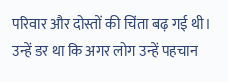परिवार और दोस्तों की चिंता बढ़ गई थी। उन्हें डर था कि अगर लोग उन्हें पहचान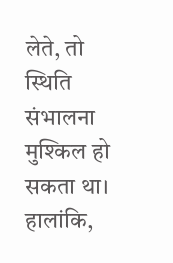लेते, तो स्थिति संभालना मुश्किल हो सकता था। हालांकि,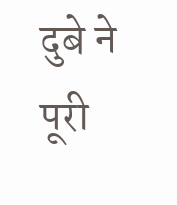दुबे ने पूरी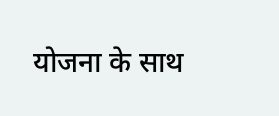योजना के साथ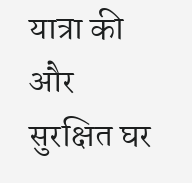यात्रा की और सुरक्षित घर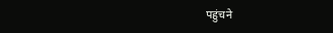पहुंचने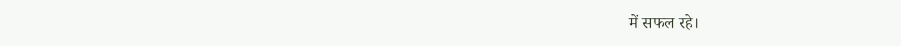में सफल रहे।